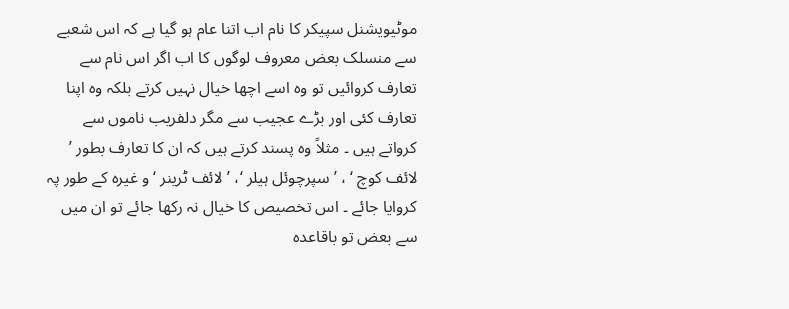موٹیویشنل سپیکر کا نام اب اتنا عام ہو گیا ہے کہ اس شعبے سے منسلک بعض معروف لوگوں کا اب اگر اس نام سے تعارف کروائیں تو وہ اسے اچھا خیال نہیں کرتے بلکہ وہ اپنا تعارف کئی اور بڑے عجیب سے مگر دلفریب ناموں سے کرواتے ہیں ۔ مثلاً وہ پسند کرتے ہیں کہ ان کا تعارف بطور ’ لائف کوچ ‘ ، ’ سپرچوئل ہیلر ‘، ’ لائف ٹرینر ‘ و غیرہ کے طور پہ کروایا جائے ۔ اس تخصیص کا خیال نہ رکھا جائے تو ان میں سے بعض تو باقاعدہ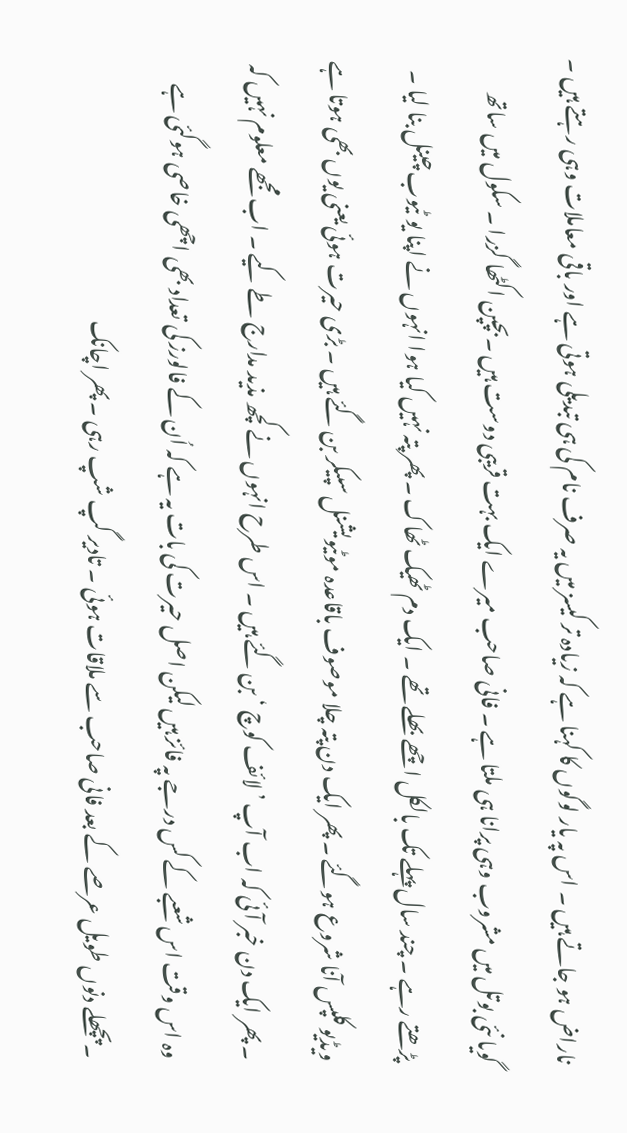ناراض ہو جاتے ہیں ۔ اس پہ یار لوگوں کا کہنا ہے کہ زیادہ تر کیسز میں یہ صرف نام کی ہی تبدیلی ہوتی ہے اور باقی معاملات وہی رہتے ہیں ۔ گویا نئی بوتل میں مشروب وہی پرانا ہی ملتا ہے ۔ فانی صاحب میرے ایک بہت قریبی دوست ہیں ۔بچپن اکٹھا گزرا ۔ سکول میں ساتھ پڑھتے رہے ۔ چند سال پہلے تک بالکل اچھے بھلے تھے ۔ ایک دم ٹھیک ٹھاک ۔ پھر پتہ نہیں کیا ہوا انہوں نے اپنا یو ٹیوب چینل بنا لیا ۔ ویڈیو کلپس آنا شروع ہوگئے ۔ پھر ایک دن پتہ چلا موصوف باقاعدہ موٹیویشنل سپیکر بن گئے ہیں ۔ بڑی حیرت ہوئی یعنی یوں بھی ہوتا ہے ۔ پھر ایک دن خبر آئی کہ اب آپ ’ لائف کوچ ‘ بن گئے ہیں ۔ اس طرح انہوں نے کچھ مذید مدارج طے کیے ۔ اب مجھے معلوم نہیں کہ وہ اس وقت اس شعبے کے کس درجے پہ فائز ہیں لیکن اصل حیرت کی بات یہ ہے کہ اُن کے فالورز کی تعداد بھی اچھی خاصی ہوگئی ہے ۔پچھلے دنوں طویل عرصے کے بعد فانی صاحب سے ملاقات ہوئی ۔ تادیر گپ شپ رہی ۔ پھر اچانک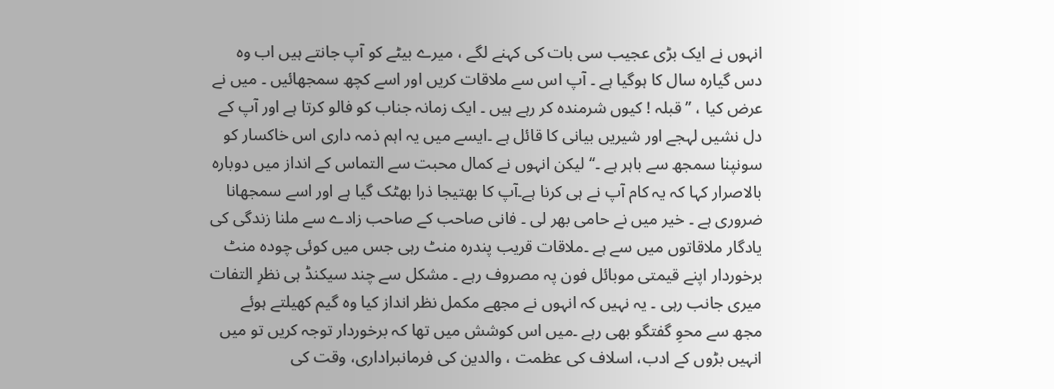انہوں نے ایک بڑی عجیب سی بات کی کہنے لگے ، میرے بیٹے کو آپ جانتے ہیں اب وہ دس گیارہ سال کا ہوگیا ہے ۔ آپ اس سے ملاقات کریں اور اسے کچھ سمجھائیں ۔ میں نے عرض کیا ، ’’ قبلہ ! کیوں شرمندہ کر رہے ہیں ۔ ایک زمانہ جناب کو فالو کرتا ہے اور آپ کے دل نشیں لہجے اور شیریں بیانی کا قائل ہے ۔ایسے میں یہ اہم ذمہ داری اس خاکسار کو سونپنا سمجھ سے باہر ہے ۔‘‘ لیکن انہوں نے کمال محبت سے التماس کے انداز میں دوبارہ بالاصرار کہا کہ یہ کام آپ نے ہی کرنا ہے۔آپ کا بھتیجا ذرا بھٹک گیا ہے اور اسے سمجھانا ضروری ہے ۔ خیر میں نے حامی بھر لی ۔ فانی صاحب کے صاحب زادے سے ملنا زندگی کی یادگار ملاقاتوں میں سے ہے ۔ملاقات قریب پندرہ منٹ رہی جس میں کوئی چودہ منٹ برخوردار اپنے قیمتی موبائل فون پہ مصروف رہے ۔ مشکل سے چند سیکنڈ ہی نظرِ التفات میری جانب رہی ۔ یہ نہیں کہ انہوں نے مجھے مکمل نظر انداز کیا وہ گیم کھیلتے ہوئے مجھ سے محوِ گفتگو بھی رہے ۔میں اس کوشش میں تھا کہ برخوردار توجہ کریں تو میں انہیں بڑوں کے ادب، اسلاف کی عظمت ، والدین کی فرمانبراداری، وقت کی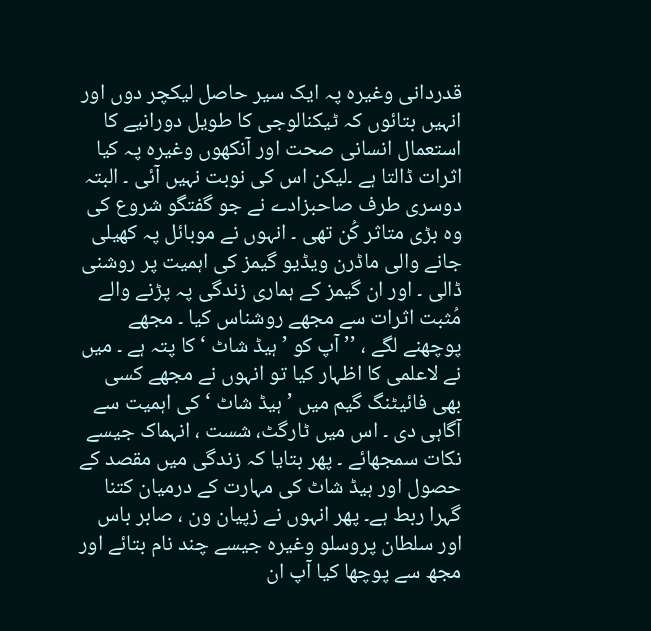قدردانی وغیرہ پہ ایک سیر حاصل لیکچر دوں اور انہیں بتائوں کہ ٹیکنالوجی کا طویل دورانیے کا استعمال انسانی صحت اور آنکھوں وغیرہ پہ کیا اثرات ڈالتا ہے ۔لیکن اس کی نوبت نہیں آئی ۔ البتہ دوسری طرف صاحبزادے نے جو گفتگو شروع کی وہ بڑی متاثر کُن تھی ۔ انہوں نے موبائل پہ کھیلی جانے والی ماڈرن ویڈیو گیمز کی اہمیت پر روشنی ڈالی ۔ اور ان گیمز کے ہماری زندگی پہ پڑنے والے مُثبت اثرات سے مجھے روشناس کیا ۔ مجھے پوچھنے لگے ، ’’ آپ کو ’ ہیڈ شاٹ ‘ کا پتہ ہے ۔ میں نے لاعلمی کا اظہار کیا تو انہوں نے مجھے کسی بھی فائیٹنگ گیم میں ’ ہیڈ شاٹ ‘ کی اہمیت سے آگاہی دی ۔ اس میں ٹارگٹ، شست ، انہماک جیسے نکات سمجھائے ۔ پھر بتایا کہ زندگی میں مقصد کے حصول اور ہیڈ شاٹ کی مہارت کے درمیان کتنا گہرا ربط ہے۔ پھر انہوں نے زپیان ون ، صابر باس اور سلطان پروسلو وغیرہ جیسے چند نام بتائے اور مجھ سے پوچھا کیا آپ ان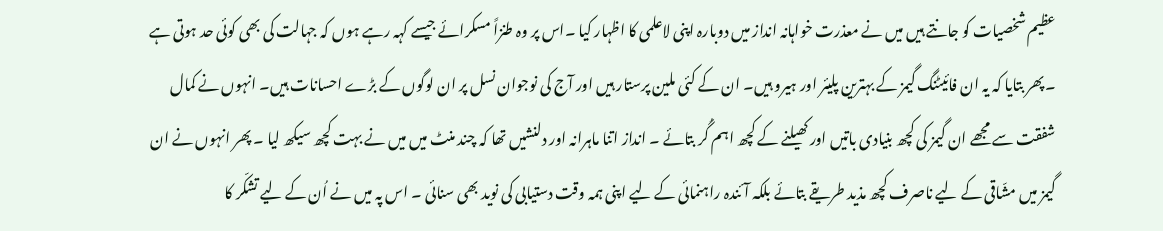عظیم شخصیات کو جانتے ہیں میں نے معذرت خواہانہ انداز میں دوبارہ اپنی لاعلمی کا اظہار کیا ۔اس پر وہ طنزاً مسکرائے جیسے کہہ رہے ہوں کہ جہالت کی بھی کوئی حد ہوتی ہے ۔پھر بتایا کہ یہ ان فائیٹنگ گیمز کے بہترین پلیئر اور ہیرو ہیں۔ ان کے کئی ملین پرستار ہیں اور آج کی نوجوان نسل پر ان لوگوں کے بڑے احسانات ہیں۔ انہوں نے کمال شفقت سے مجھے ان گیمز کی کچھ بنیادی باتیں اور کھیلنے کے کچھ اہم گُر بتائے ۔ انداز اتنا ماہرانہ اور دلنشیں تھا کہ چند منٹ میں میں نے بہت کچھ سیکھ لیا ۔ پھر انہوں نے ان گیمز میں مشّاقی کے لیے ناصرف کچھ مذید طریقے بتائے بلکہ آئندہ راہنمائی کے لیے اپنی ہمہ وقت دستیابی کی نوید بھی سنائی ۔ اس پہ میں نے اُن کے لیے تشکّر کا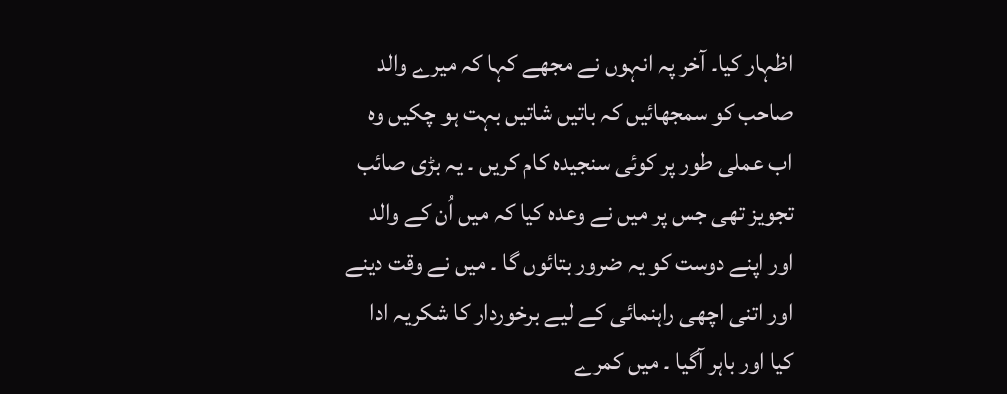اظہار کیا۔ آخر پہ انہوں نے مجھے کہا کہ میرے والد صاحب کو سمجھائیں کہ باتیں شاتیں بہت ہو چکیں وہ اب عملی طور پر کوئی سنجیدہ کام کریں ۔ یہ بڑی صائب تجویز تھی جس پر میں نے وعدہ کیا کہ میں اُن کے والد اور اپنے دوست کو یہ ضرور بتائوں گا ۔ میں نے وقت دینے اور اتنی اچھی راہنمائی کے لیے برخوردار کا شکریہ ادا کیا اور باہر آگیا ۔ میں کمرے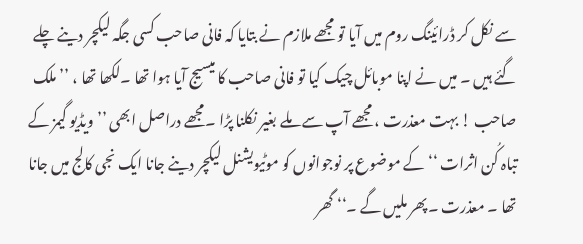سے نکل کر ڈرائینگ روم میں آیا تو مجھے ملازم نے بتایا کہ فانی صاحب کسی جگہ لیکچر دینے چلے گئے ہیں ۔ میں نے اپنا موبائل چیک کیا تو فانی صاحب کا میسیج آیا ہوا تھا ۔لکھا تھا ، ’’ ملک صاحب ! بہت معذرت ، مجھے آپ سے ملے بغیر نکلنا پڑا ۔مجھے دراصل ابھی ’’ ویڈیو گیمز کے تباہ کُن اثرات ‘‘ کے موضوع پر نوجوانوں کو موٹیویشنل لیکچر دینے جانا ایک نجی کالج میں جانا تھا ۔ معذرت ۔پھر ملیں گے ۔‘‘ گھر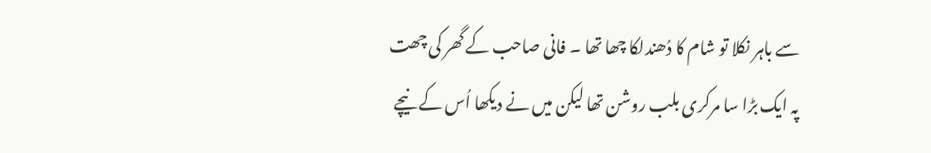سے باہر نکلا تو شام کا دُھندلکا چھا تھا ۔ فانی صاحب کے گھر کی چھت پہ ایک بڑا سا مرکری بلب روشن تھا لیکن میں نے دیکھا اُس کے نیچے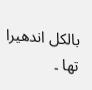بالکل اندھیرا تھا ۔